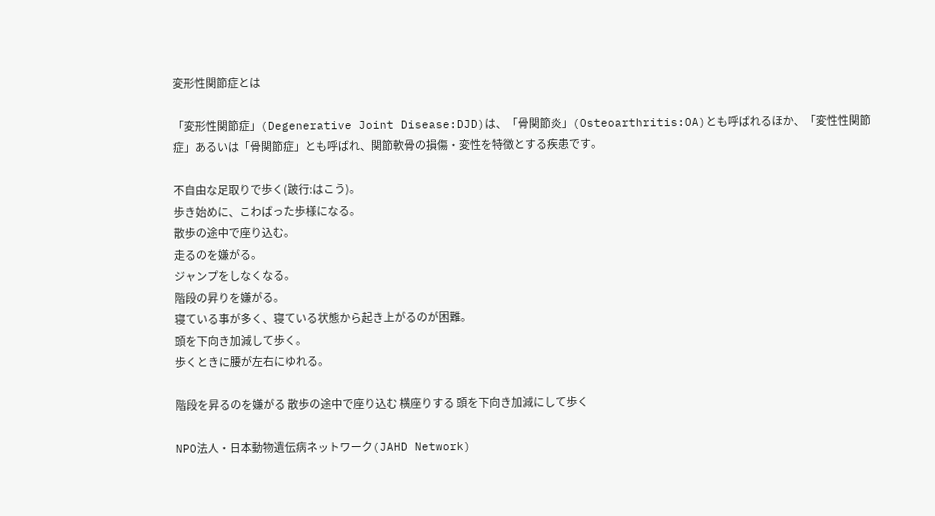変形性関節症とは

「変形性関節症」(Degenerative Joint Disease:DJD)は、「骨関節炎」(Osteoarthritis:OA)とも呼ばれるほか、「変性性関節症」あるいは「骨関節症」とも呼ばれ、関節軟骨の損傷・変性を特徴とする疾患です。

不自由な足取りで歩く(跛行:はこう)。
歩き始めに、こわばった歩様になる。
散歩の途中で座り込む。
走るのを嫌がる。
ジャンプをしなくなる。
階段の昇りを嫌がる。
寝ている事が多く、寝ている状態から起き上がるのが困難。
頭を下向き加減して歩く。
歩くときに腰が左右にゆれる。

階段を昇るのを嫌がる 散歩の途中で座り込む 横座りする 頭を下向き加減にして歩く

NPO法人・日本動物遺伝病ネットワーク(JAHD Network)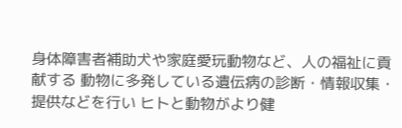身体障害者補助犬や家庭愛玩動物など、人の福祉に貢献する 動物に多発している遺伝病の診断・情報収集・提供などを行い ヒトと動物がより健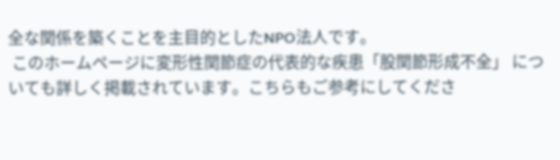全な関係を築くことを主目的としたNPO法人です。
 このホームページに変形性関節症の代表的な疾患「股関節形成不全」 についても詳しく掲載されています。こちらもご参考にしてくださ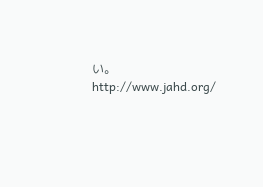い。 http://www.jahd.org/